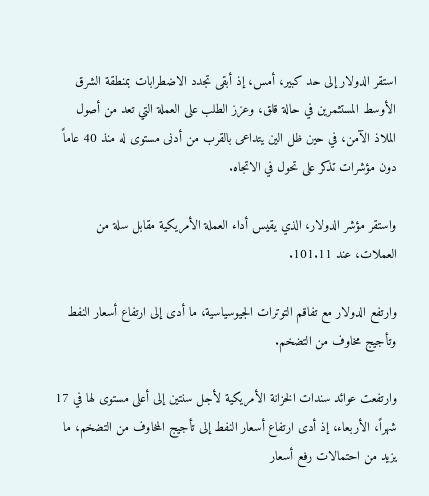استقر الدولار إلى حد كبير، أمس، إذ أبقى تجدد الاضطرابات بمنطقة الشرق الأوسط المستثمرين في حالة قلق، وعزز الطلب على العملة التي تعد من أصول الملاذ الآمن، في حين ظل الين يتداعى بالقرب من أدنى مستوى له منذ 40 عاماً دون مؤشرات تذكر على تحول في الاتجاه.

واستقر مؤشر الدولار، الذي يقيس أداء العملة الأمريكية مقابل سلة من العملات، عند 101.11.

وارتفع الدولار مع تفاقم التوترات الجيوسياسية، ما أدى إلى ارتفاع أسعار النفط وتأجيج مخاوف من التضخم.

وارتفعت عوائد سندات الخزانة الأمريكية لأجل سنتين إلى أعلى مستوى لها في 17 شهراً، الأربعاء، إذ أدى ارتفاع أسعار النفط إلى تأجيج المخاوف من التضخم، ما يزيد من احتمالات رفع أسعار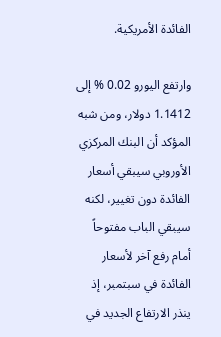الفائدة الأمريكية.

وارتفع اليورو 0.02 % إلى 1.1412 دولار، ومن شبه المؤكد أن البنك المركزي الأوروبي سيبقي أسعار الفائدة دون تغيير، لكنه سيبقي الباب مفتوحاً أمام رفع آخر لأسعار الفائدة في سبتمبر، إذ ينذر الارتفاع الجديد في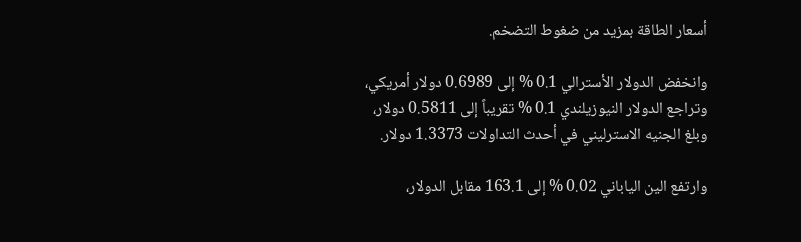أسعار الطاقة بمزيد من ضغوط التضخم.

وانخفض الدولار الأسترالي 0.1 % إلى 0.6989 دولار أمريكي، وتراجع الدولار النيوزيلندي 0.1 % تقريباً إلى 0.5811 دولار، وبلغ الجنيه الاسترليني في أحدث التداولات 1.3373 دولار.

وارتفع الين الياباني 0.02 % إلى 163.1 مقابل الدولار،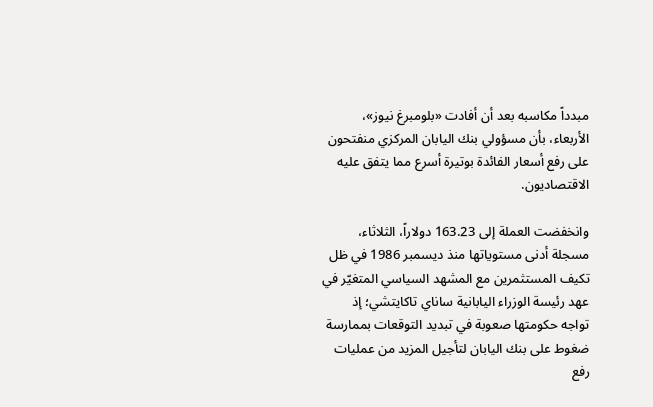مبدداً مكاسبه بعد أن أفادت «بلومبرغ نيوز»، الأربعاء، بأن مسؤولي بنك اليابان المركزي منفتحون على رفع أسعار الفائدة بوتيرة أسرع مما يتفق عليه الاقتصاديون.

وانخفضت العملة إلى 163.23 دولاراً، الثلاثاء، مسجلة أدنى مستوياتها منذ ديسمبر 1986 في ظل تكيف المستثمرين مع المشهد السياسي المتغيّر في عهد رئيسة الوزراء اليابانية ساناي تاكايتشي؛ إذ تواجه حكومتها صعوبة في تبديد التوقعات بممارسة ضغوط على بنك اليابان لتأجيل المزيد من عمليات رفع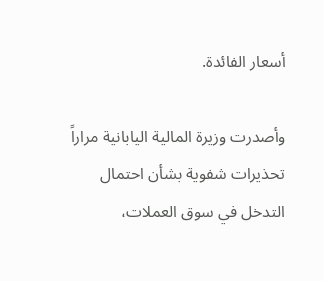أسعار الفائدة.

وأصدرت وزيرة المالية اليابانية مراراً تحذيرات شفوية بشأن احتمال التدخل في سوق العملات،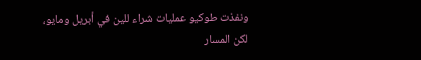ونفذت طوكيو عمليات شراء للين في أبريل ومايو، لكن المسار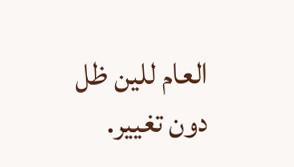العام للين ظل دون تغيير.